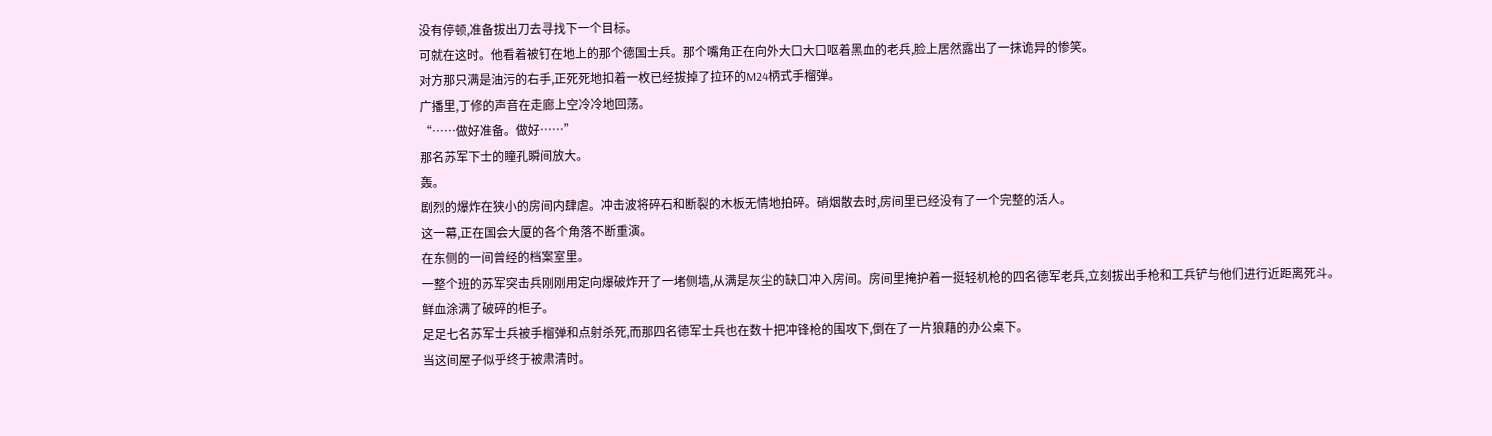没有停顿,准备拔出刀去寻找下一个目标。
可就在这时。他看着被钉在地上的那个德国士兵。那个嘴角正在向外大口大口呕着黑血的老兵,脸上居然露出了一抹诡异的惨笑。
对方那只满是油污的右手,正死死地扣着一枚已经拔掉了拉环的M24柄式手榴弹。
广播里,丁修的声音在走廊上空冷冷地回荡。
“……做好准备。做好……”
那名苏军下士的瞳孔瞬间放大。
轰。
剧烈的爆炸在狭小的房间内肆虐。冲击波将碎石和断裂的木板无情地拍碎。硝烟散去时,房间里已经没有了一个完整的活人。
这一幕,正在国会大厦的各个角落不断重演。
在东侧的一间曾经的档案室里。
一整个班的苏军突击兵刚刚用定向爆破炸开了一堵侧墙,从满是灰尘的缺口冲入房间。房间里掩护着一挺轻机枪的四名德军老兵,立刻拔出手枪和工兵铲与他们进行近距离死斗。
鲜血涂满了破碎的柜子。
足足七名苏军士兵被手榴弹和点射杀死,而那四名德军士兵也在数十把冲锋枪的围攻下,倒在了一片狼藉的办公桌下。
当这间屋子似乎终于被肃清时。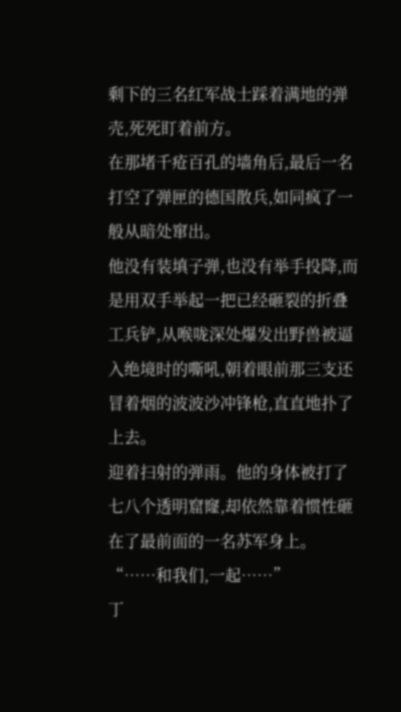剩下的三名红军战士踩着满地的弹壳,死死盯着前方。
在那堵千疮百孔的墙角后,最后一名打空了弹匣的德国散兵,如同疯了一般从暗处窜出。
他没有装填子弹,也没有举手投降,而是用双手举起一把已经砸裂的折叠工兵铲,从喉咙深处爆发出野兽被逼入绝境时的嘶吼,朝着眼前那三支还冒着烟的波波沙冲锋枪,直直地扑了上去。
迎着扫射的弹雨。他的身体被打了七八个透明窟窿,却依然靠着惯性砸在了最前面的一名苏军身上。
“……和我们,一起……”
丁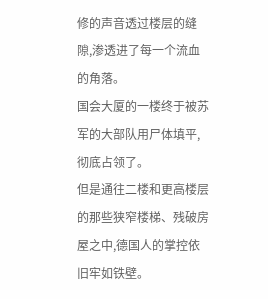修的声音透过楼层的缝隙,渗透进了每一个流血的角落。
国会大厦的一楼终于被苏军的大部队用尸体填平,彻底占领了。
但是通往二楼和更高楼层的那些狭窄楼梯、残破房屋之中,德国人的掌控依旧牢如铁壁。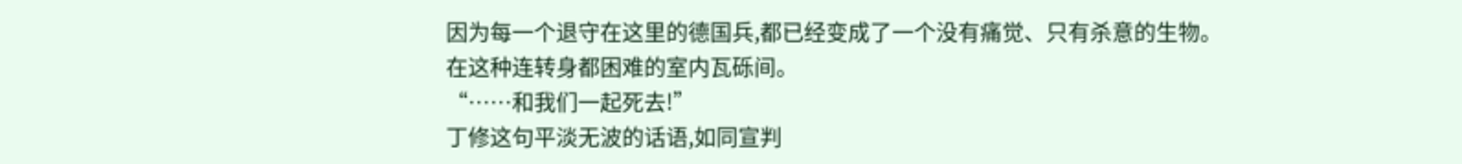因为每一个退守在这里的德国兵,都已经变成了一个没有痛觉、只有杀意的生物。
在这种连转身都困难的室内瓦砾间。
“……和我们一起死去!”
丁修这句平淡无波的话语,如同宣判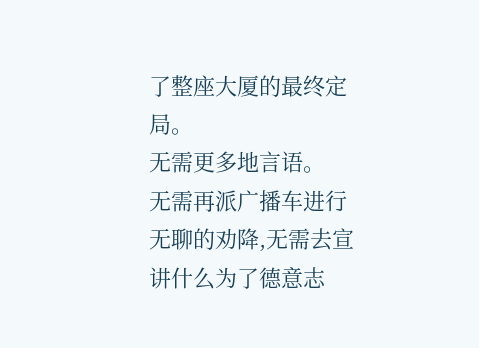了整座大厦的最终定局。
无需更多地言语。
无需再派广播车进行无聊的劝降,无需去宣讲什么为了德意志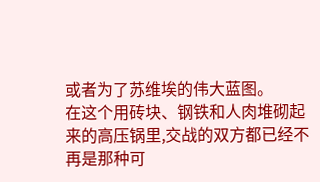或者为了苏维埃的伟大蓝图。
在这个用砖块、钢铁和人肉堆砌起来的高压锅里,交战的双方都已经不再是那种可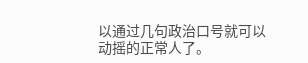以通过几句政治口号就可以动摇的正常人了。